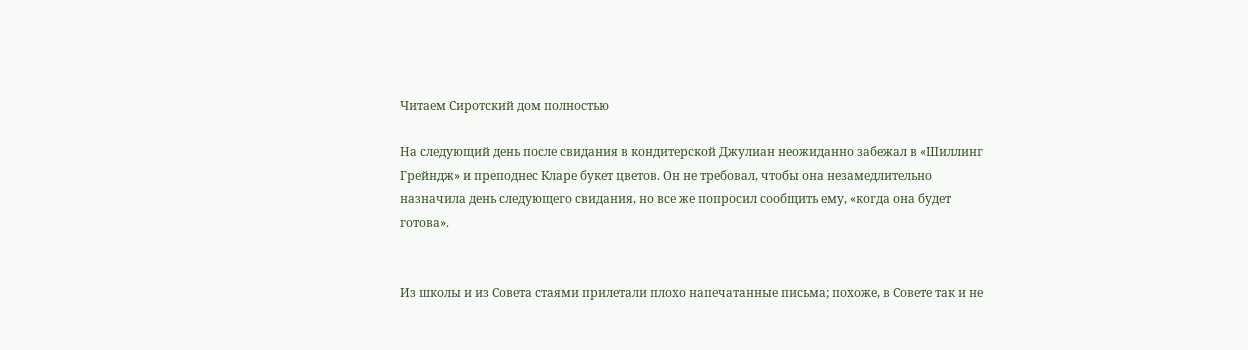Читаем Сиротский дом полностью

На следующий день после свидания в кондитерской Джулиан неожиданно забежал в «Шиллинг Грейндж» и преподнес Кларе букет цветов. Он не требовал, чтобы она незамедлительно назначила день следующего свидания, но все же попросил сообщить ему, «когда она будет готова».


Из школы и из Совета стаями прилетали плохо напечатанные письма; похоже, в Совете так и не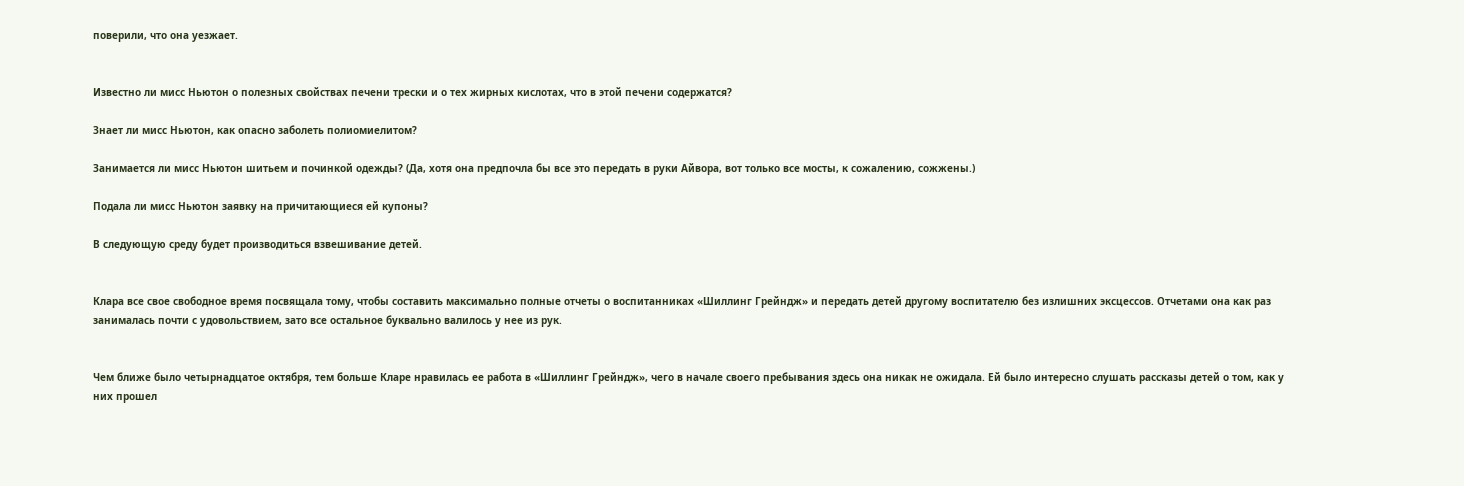поверили, что она уезжает.


Известно ли мисс Ньютон о полезных свойствах печени трески и о тех жирных кислотах, что в этой печени содержатся?

Знает ли мисс Ньютон, как опасно заболеть полиомиелитом?

Занимается ли мисс Ньютон шитьем и починкой одежды? (Да, хотя она предпочла бы все это передать в руки Айвора, вот только все мосты, к сожалению, сожжены.)

Подала ли мисс Ньютон заявку на причитающиеся ей купоны?

В следующую среду будет производиться взвешивание детей.


Клара все свое свободное время посвящала тому, чтобы составить максимально полные отчеты о воспитанниках «Шиллинг Грейндж» и передать детей другому воспитателю без излишних эксцессов. Отчетами она как раз занималась почти с удовольствием, зато все остальное буквально валилось у нее из рук.


Чем ближе было четырнадцатое октября, тем больше Кларе нравилась ее работа в «Шиллинг Грейндж», чего в начале своего пребывания здесь она никак не ожидала. Ей было интересно слушать рассказы детей о том, как у них прошел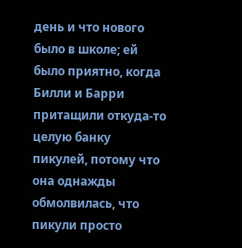день и что нового было в школе; ей было приятно, когда Билли и Барри притащили откуда-то целую банку пикулей, потому что она однажды обмолвилась, что пикули просто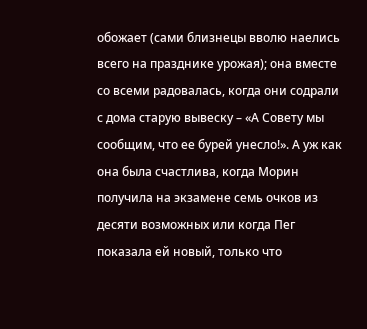обожает (сами близнецы вволю наелись всего на празднике урожая); она вместе со всеми радовалась, когда они содрали с дома старую вывеску – «А Совету мы сообщим, что ее бурей унесло!». А уж как она была счастлива, когда Морин получила на экзамене семь очков из десяти возможных или когда Пег показала ей новый, только что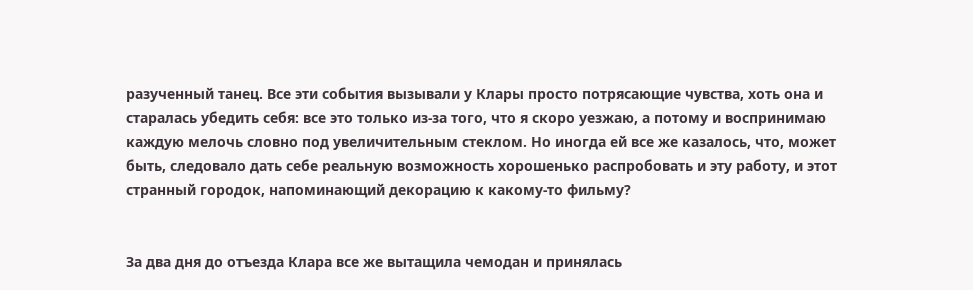разученный танец. Все эти события вызывали у Клары просто потрясающие чувства, хоть она и старалась убедить себя: все это только из-за того, что я скоро уезжаю, а потому и воспринимаю каждую мелочь словно под увеличительным стеклом. Но иногда ей все же казалось, что, может быть, следовало дать себе реальную возможность хорошенько распробовать и эту работу, и этот странный городок, напоминающий декорацию к какому-то фильму?


За два дня до отъезда Клара все же вытащила чемодан и принялась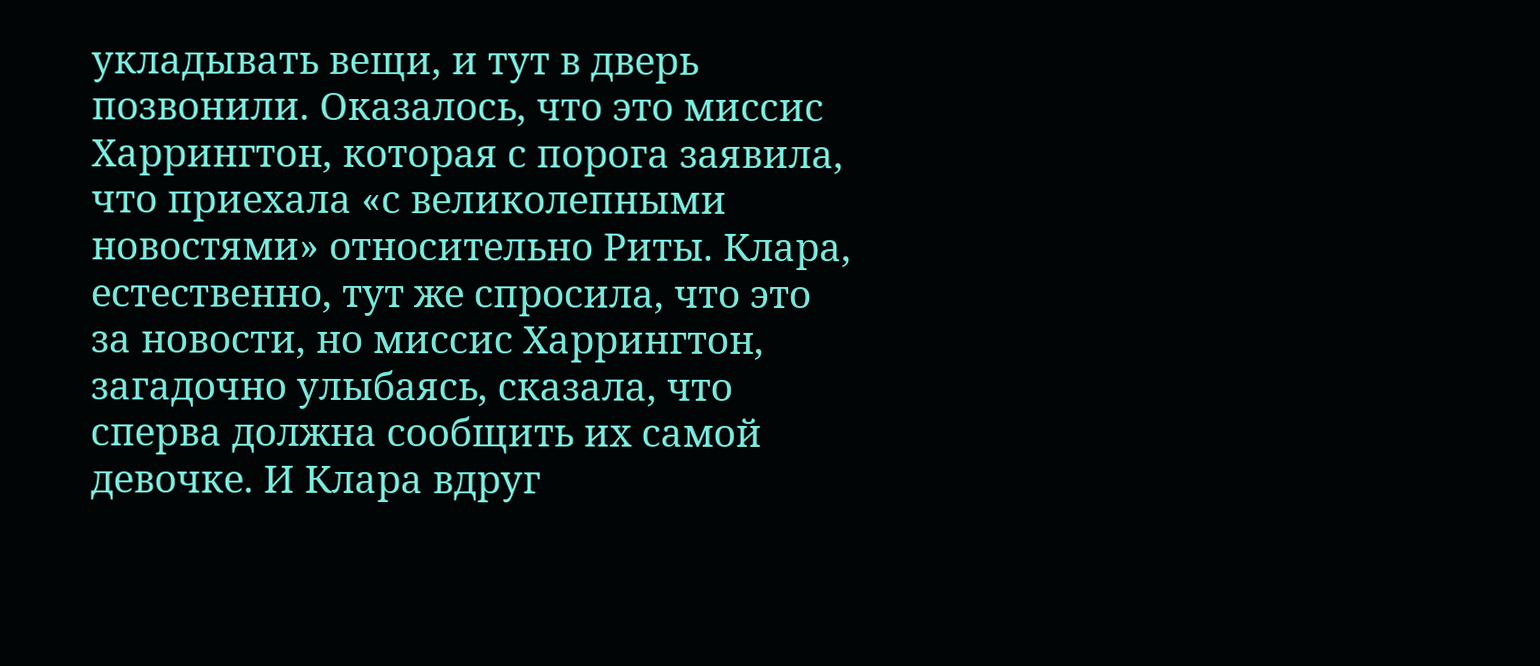укладывать вещи, и тут в дверь позвонили. Оказалось, что это миссис Харрингтон, которая с порога заявила, что приехала «с великолепными новостями» относительно Риты. Клара, естественно, тут же спросила, что это за новости, но миссис Харрингтон, загадочно улыбаясь, сказала, что сперва должна сообщить их самой девочке. И Клара вдруг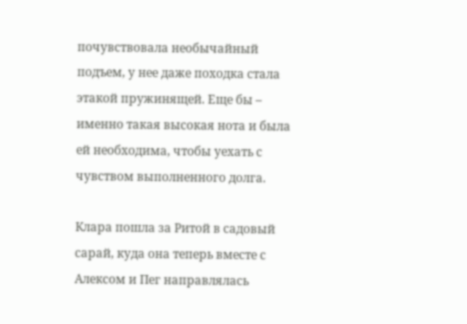почувствовала необычайный подъем, у нее даже походка стала этакой пружинящей. Еще бы – именно такая высокая нота и была ей необходима, чтобы уехать с чувством выполненного долга.

Клара пошла за Ритой в садовый сарай, куда она теперь вместе с Алексом и Пег направлялась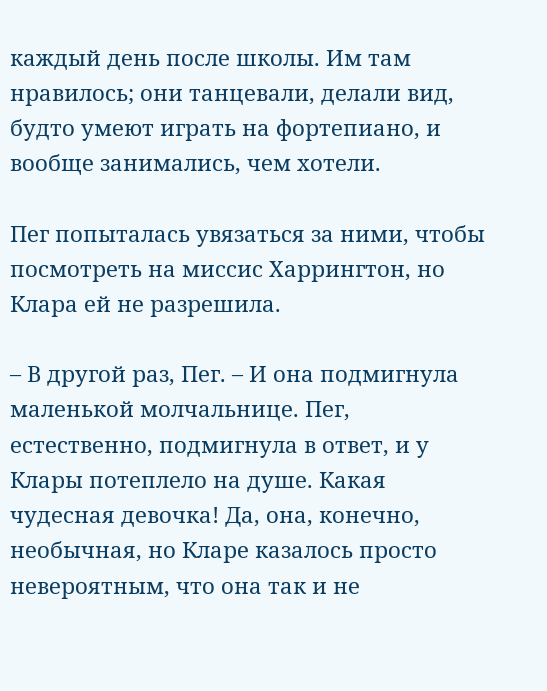каждый день после школы. Им там нравилось; они танцевали, делали вид, будто умеют играть на фортепиано, и вообще занимались, чем хотели.

Пег попыталась увязаться за ними, чтобы посмотреть на миссис Харрингтон, но Клара ей не разрешила.

– В другой раз, Пег. – И она подмигнула маленькой молчальнице. Пег, естественно, подмигнула в ответ, и у Клары потеплело на душе. Какая чудесная девочка! Да, она, конечно, необычная, но Кларе казалось просто невероятным, что она так и не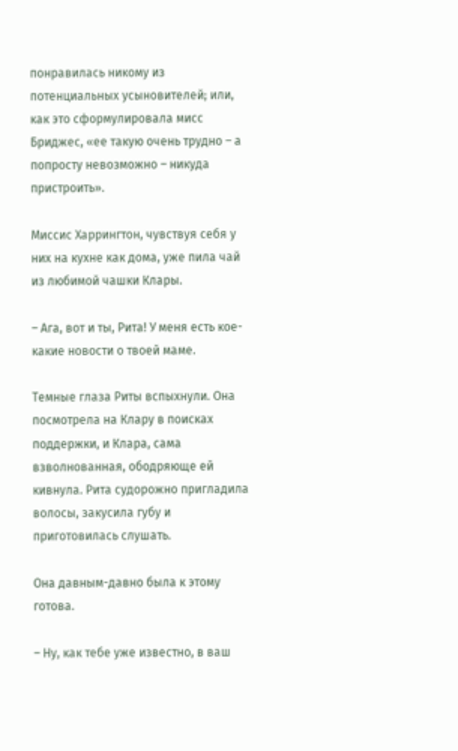понравилась никому из потенциальных усыновителей; или, как это сформулировала мисс Бриджес, «ее такую очень трудно – а попросту невозможно – никуда пристроить».

Миссис Харрингтон, чувствуя себя у них на кухне как дома, уже пила чай из любимой чашки Клары.

– Ага, вот и ты, Рита! У меня есть кое-какие новости о твоей маме.

Темные глаза Риты вспыхнули. Она посмотрела на Клару в поисках поддержки, и Клара, сама взволнованная, ободряюще ей кивнула. Рита судорожно пригладила волосы, закусила губу и приготовилась слушать.

Она давным-давно была к этому готова.

– Ну, как тебе уже известно, в ваш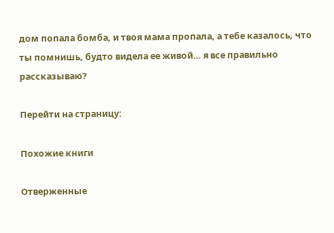дом попала бомба, и твоя мама пропала, а тебе казалось, что ты помнишь, будто видела ее живой… я все правильно рассказываю?

Перейти на страницу:

Похожие книги

Отверженные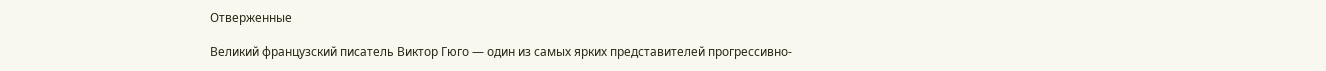Отверженные

Великий французский писатель Виктор Гюго — один из самых ярких представителей прогрессивно-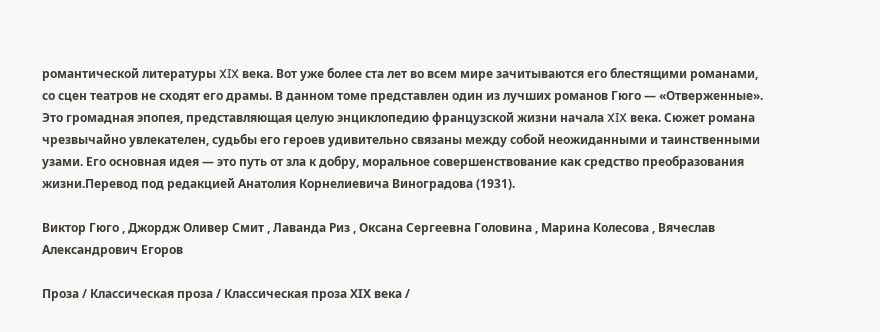романтической литературы XIX века. Вот уже более ста лет во всем мире зачитываются его блестящими романами, со сцен театров не сходят его драмы. В данном томе представлен один из лучших романов Гюго — «Отверженные». Это громадная эпопея, представляющая целую энциклопедию французской жизни начала XIX века. Сюжет романа чрезвычайно увлекателен, судьбы его героев удивительно связаны между собой неожиданными и таинственными узами. Его основная идея — это путь от зла к добру, моральное совершенствование как средство преобразования жизни.Перевод под редакцией Анатолия Корнелиевича Виноградова (1931).

Виктор Гюго , Джордж Оливер Смит , Лаванда Риз , Оксана Сергеевна Головина , Марина Колесова , Вячеслав Александрович Егоров

Проза / Классическая проза / Классическая проза ХIX века /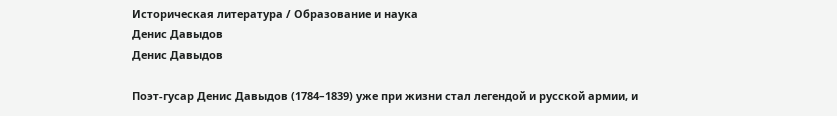Историческая литература / Образование и наука
Денис Давыдов
Денис Давыдов

Поэт-гусар Денис Давыдов (1784–1839) уже при жизни стал легендой и русской армии, и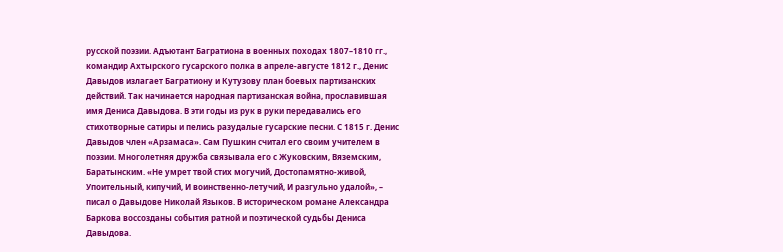русской поэзии. Адъютант Багратиона в военных походах 1807–1810 гг., командир Ахтырского гусарского полка в апреле-августе 1812 г., Денис Давыдов излагает Багратиону и Кутузову план боевых партизанских действий. Так начинается народная партизанская война, прославившая имя Дениса Давыдова. В эти годы из рук в руки передавались его стихотворные сатиры и пелись разудалые гусарские песни. С 1815 г. Денис Давыдов член «Арзамаса». Сам Пушкин считал его своим учителем в поэзии. Многолетняя дружба связывала его с Жуковским, Вяземским, Баратынским. «Не умрет твой стих могучий, Достопамятно-живой, Упоительный, кипучий, И воинственно-летучий, И разгульно удалой», – писал о Давыдове Николай Языков. В историческом романе Александра Баркова воссозданы события ратной и поэтической судьбы Дениса Давыдова.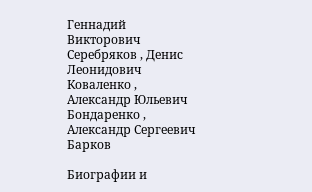Геннадий Викторович Серебряков , Денис Леонидович Коваленко , Александр Юльевич Бондаренко , Александр Сергеевич Барков

Биографии и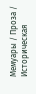Мемуары / Проза / Историческая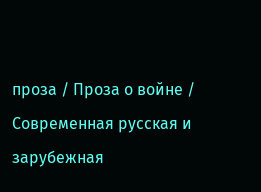проза / Проза о войне / Современная русская и зарубежная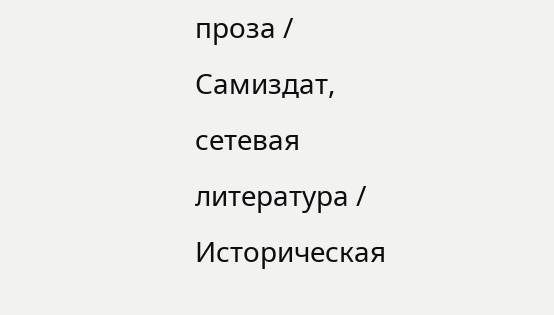проза / Самиздат, сетевая литература / Историческая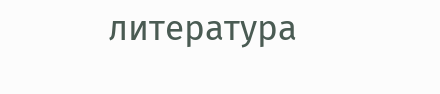литература